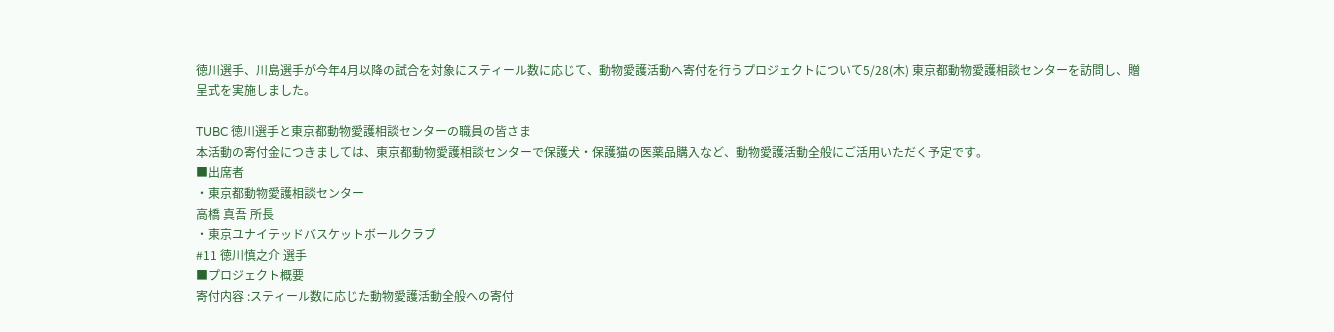徳川選手、川島選手が今年4月以降の試合を対象にスティール数に応じて、動物愛護活動へ寄付を行うプロジェクトについて5/28(木) 東京都動物愛護相談センターを訪問し、贈呈式を実施しました。

TUBC 徳川選手と東京都動物愛護相談センターの職員の皆さま
本活動の寄付金につきましては、東京都動物愛護相談センターで保護犬・保護猫の医薬品購入など、動物愛護活動全般にご活用いただく予定です。
■出席者
・東京都動物愛護相談センター
高橋 真吾 所長
・東京ユナイテッドバスケットボールクラブ
#11 徳川慎之介 選手
■プロジェクト概要
寄付内容 :スティール数に応じた動物愛護活動全般への寄付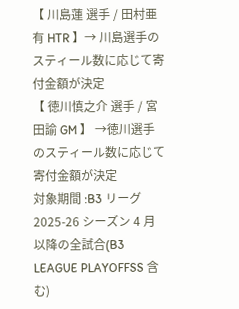【 川島蓮 選手 / 田村亜有 HTR 】→ 川島選手のスティール数に応じて寄付金額が決定
【 徳川慎之介 選手 / 宮田諭 GM 】 →徳川選手のスティール数に応じて寄付金額が決定
対象期間 :B3 リーグ 2025-26 シーズン 4 月以降の全試合(B3 LEAGUE PLAYOFFSS 含む)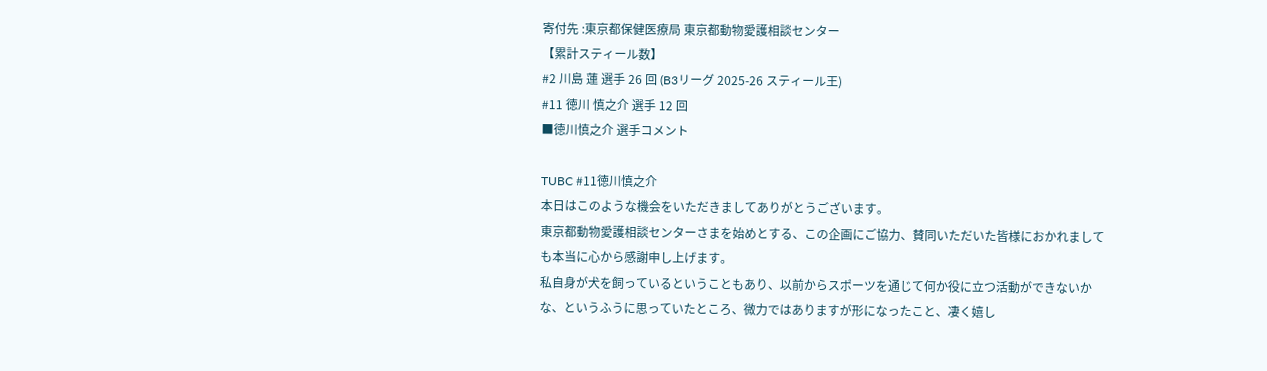寄付先 :東京都保健医療局 東京都動物愛護相談センター
【累計スティール数】
#2 川島 蓮 選手 26 回 (B3リーグ 2025-26 スティール王)
#11 徳川 慎之介 選手 12 回
■徳川慎之介 選手コメント

TUBC #11徳川慎之介
本日はこのような機会をいただきましてありがとうございます。
東京都動物愛護相談センターさまを始めとする、この企画にご協力、賛同いただいた皆様におかれましても本当に心から感謝申し上げます。
私自身が犬を飼っているということもあり、以前からスポーツを通じて何か役に立つ活動ができないかな、というふうに思っていたところ、微力ではありますが形になったこと、凄く嬉し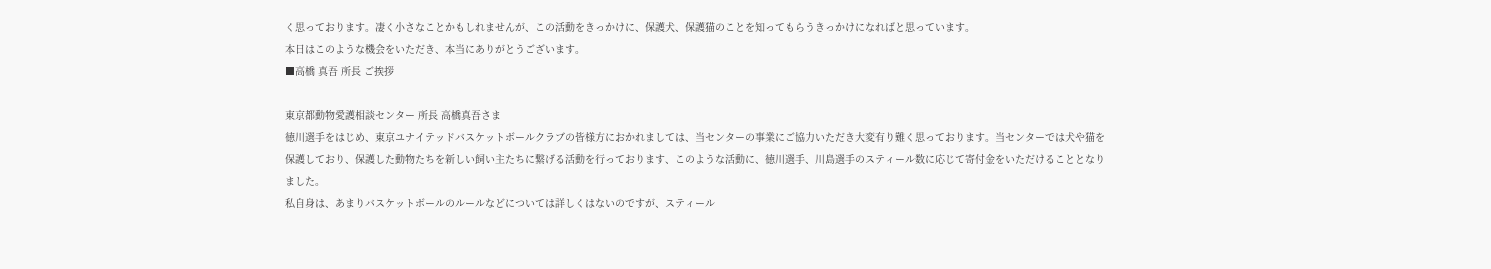く思っております。凄く小さなことかもしれませんが、この活動をきっかけに、保護犬、保護猫のことを知ってもらうきっかけになればと思っています。
本日はこのような機会をいただき、本当にありがとうございます。
■高橋 真吾 所長 ご挨拶

東京都動物愛護相談センター 所長 高橋真吾さま
徳川選手をはじめ、東京ユナイテッドバスケットボールクラブの皆様方におかれましては、当センターの事業にご協力いただき大変有り難く思っております。当センターでは犬や猫を保護しており、保護した動物たちを新しい飼い主たちに繋げる活動を行っております、このような活動に、徳川選手、川島選手のスティール数に応じて寄付金をいただけることとなりました。
私自身は、あまりバスケットボールのルールなどについては詳しくはないのですが、スティール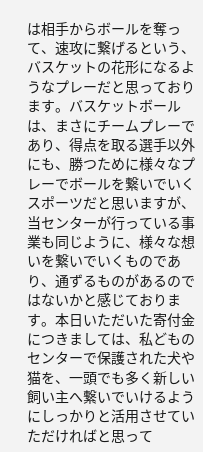は相手からボールを奪って、速攻に繋げるという、バスケットの花形になるようなプレーだと思っております。バスケットボールは、まさにチームプレーであり、得点を取る選手以外にも、勝つために様々なプレーでボールを繋いでいくスポーツだと思いますが、当センターが行っている事業も同じように、様々な想いを繋いでいくものであり、通ずるものがあるのではないかと感じております。本日いただいた寄付金につきましては、私どものセンターで保護された犬や猫を、一頭でも多く新しい飼い主へ繋いでいけるようにしっかりと活用させていただければと思って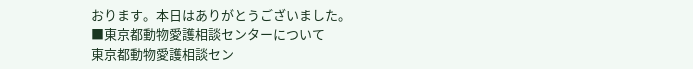おります。本日はありがとうございました。
■東京都動物愛護相談センターについて
東京都動物愛護相談セン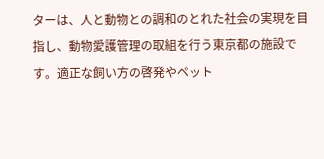ターは、人と動物との調和のとれた社会の実現を目指し、動物愛護管理の取組を行う東京都の施設です。適正な飼い方の啓発やペット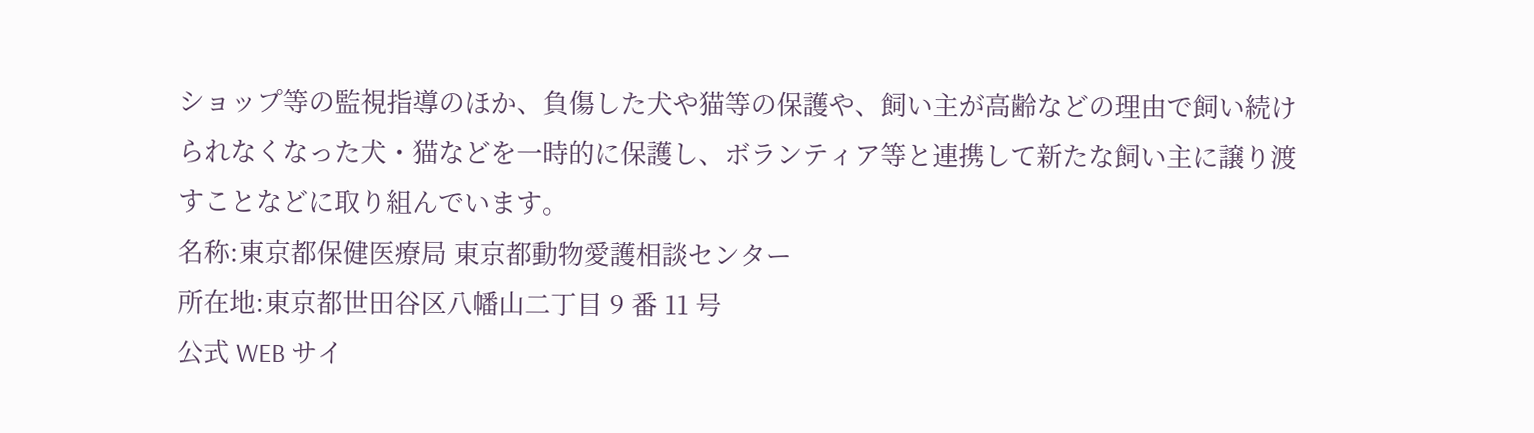ショップ等の監視指導のほか、負傷した犬や猫等の保護や、飼い主が高齢などの理由で飼い続けられなくなった犬・猫などを一時的に保護し、ボランティア等と連携して新たな飼い主に譲り渡すことなどに取り組んでいます。
名称:東京都保健医療局 東京都動物愛護相談センター
所在地:東京都世田谷区八幡山二丁目 9 番 11 号
公式 WEB サイ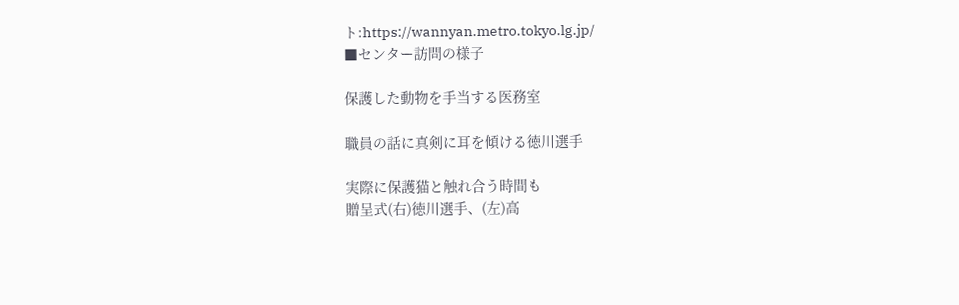ト:https://wannyan.metro.tokyo.lg.jp/
■センター訪問の様子

保護した動物を手当する医務室

職員の話に真剣に耳を傾ける徳川選手

実際に保護猫と触れ合う時間も
贈呈式(右)徳川選手、(左)高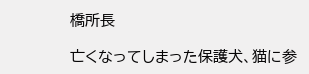橋所長

亡くなってしまった保護犬、猫に参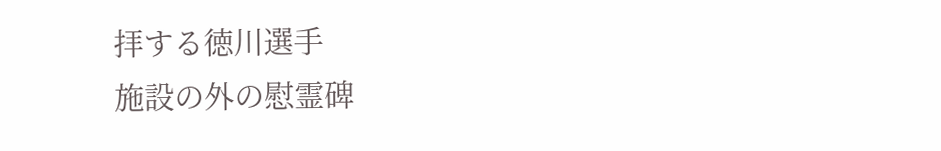拝する徳川選手
施設の外の慰霊碑